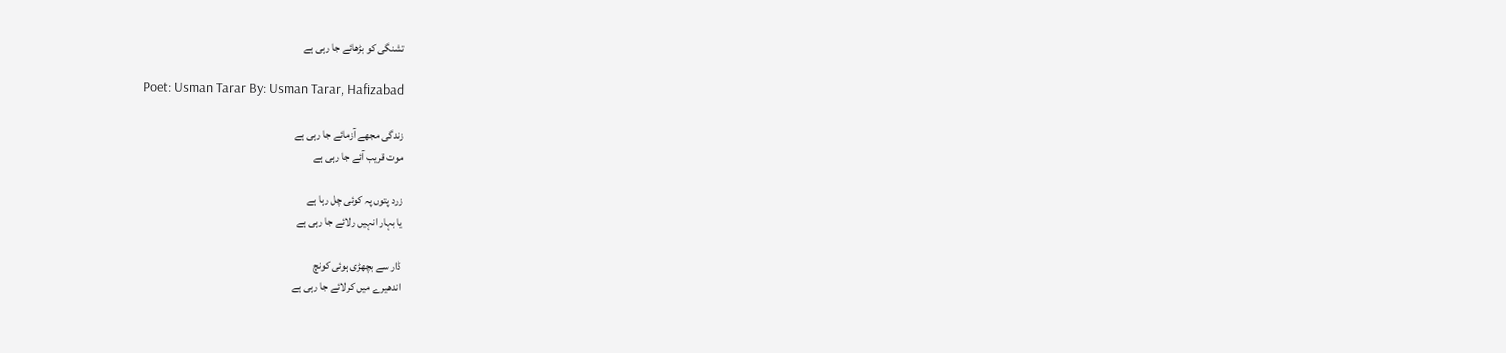تشنگی کو بڑھائے جا رہی ہے

Poet: Usman Tarar By: Usman Tarar, Hafizabad

زندگی مجھے آزمائے جا رہی ہے
موت قریب آئے جا رہی ہے

زرد پتوں پہ کوئی چل رہا ہے
یا بہار انہیں رلائے جا رہی ہے

ڈار سے بچھڑی ہوئی کونچ
اندھیرے میں کرلائے جا رہی ہے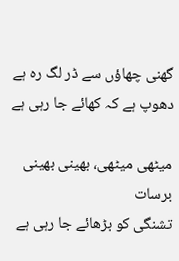گھنی چھاؤں سے ڈر لگ رہ ہے
دھوپ ہے کہ کھائے جا رہی ہے

میٹھی میٹھی، بھینی بھینی برسات
تشنگی کو بڑھائے جا رہی ہے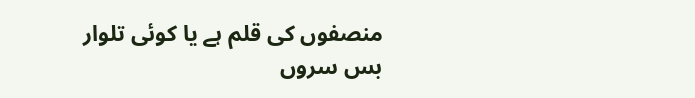منصفوں کی قلم ہے یا کوئی تلوار
بس سروں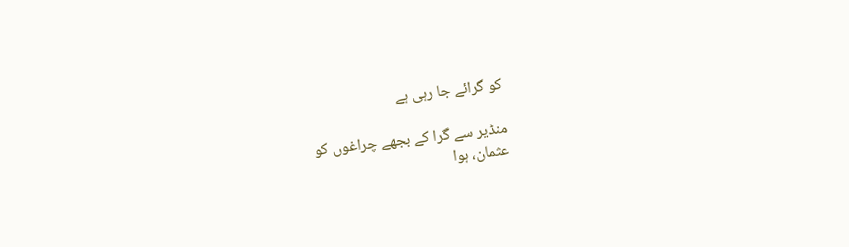کو گرائے جا رہی ہے

منڈیر سے گرا کے بجھے چراغوں کو
عثمان، ہوا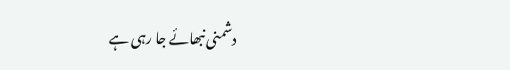دشمنی نبھائے جا رہی ہے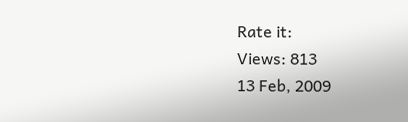Rate it:
Views: 813
13 Feb, 2009